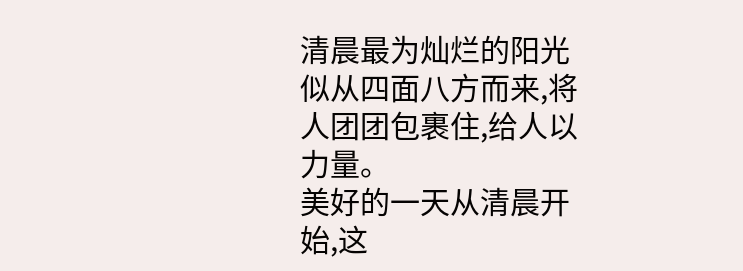清晨最为灿烂的阳光似从四面八方而来,将人团团包裹住,给人以力量。
美好的一天从清晨开始,这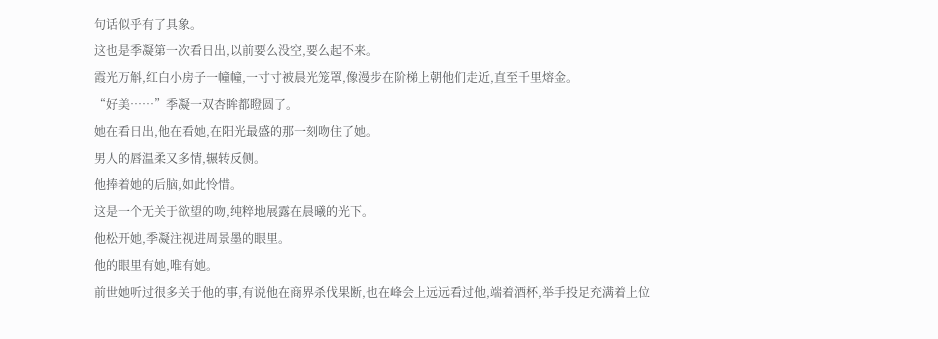句话似乎有了具象。
这也是季凝第一次看日出,以前要么没空,要么起不来。
霞光万斛,红白小房子一幢幢,一寸寸被晨光笼罩,像漫步在阶梯上朝他们走近,直至千里熔金。
“好美……”季凝一双杏眸都瞪圆了。
她在看日出,他在看她,在阳光最盛的那一刻吻住了她。
男人的唇温柔又多情,辗转反侧。
他捧着她的后脑,如此怜惜。
这是一个无关于欲望的吻,纯粹地展露在晨曦的光下。
他松开她,季凝注视进周景墨的眼里。
他的眼里有她,唯有她。
前世她听过很多关于他的事,有说他在商界杀伐果断,也在峰会上远远看过他,端着酒杯,举手投足充满着上位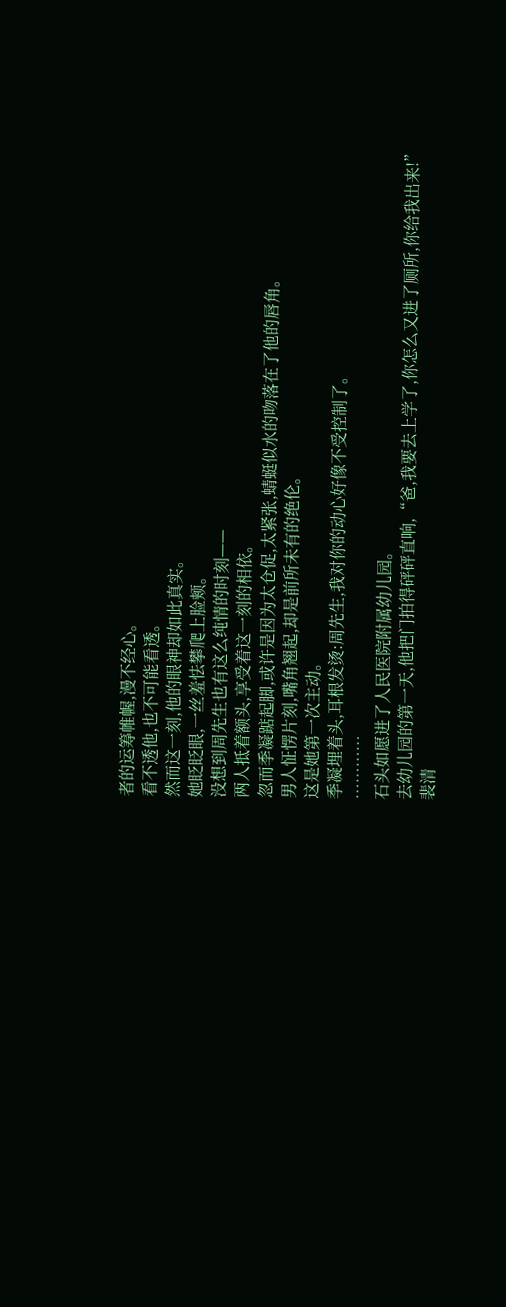者的运筹帷幄,漫不经心。
看不透他,也不可能看透。
然而这一刻,他的眼神却如此真实。
她眨眨眼,一丝羞怯攀爬上脸颊。
没想到周先生也有这么纯情的时刻——
两人抵着额头,享受着这一刻的相依。
忽而季凝踮起脚,或许是因为太仓促,太紧张,蜻蜓似水的吻落在了他的唇角。
男人怔愣片刻,嘴角翘起,却是前所未有的绝伦。
这是她第一次主动。
季凝埋着头,耳根发烫:周先生,我对你的动心好像不受控制了。
…………
石头如愿进了人民医院附属幼儿园。
去幼儿园的第一天,他把门拍得砰砰直响,“爸,我要去上学了,你怎么又进了厕所,你给我出来!”
裴清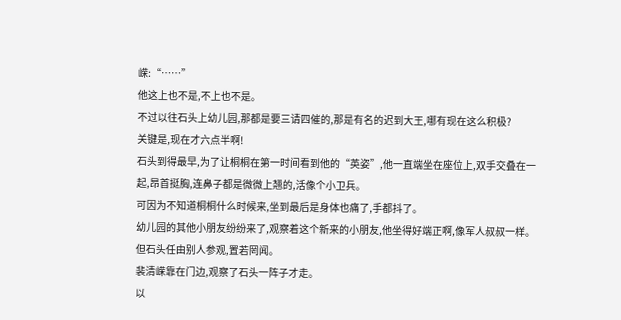嵘:“……”
他这上也不是,不上也不是。
不过以往石头上幼儿园,那都是要三请四催的,那是有名的迟到大王,哪有现在这么积极?
关键是,现在才六点半啊!
石头到得最早,为了让桐桐在第一时间看到他的“英姿”,他一直端坐在座位上,双手交叠在一起,昂首挺胸,连鼻子都是微微上翘的,活像个小卫兵。
可因为不知道桐桐什么时候来,坐到最后是身体也痛了,手都抖了。
幼儿园的其他小朋友纷纷来了,观察着这个新来的小朋友,他坐得好端正啊,像军人叔叔一样。
但石头任由别人参观,置若罔闻。
裴清嵘靠在门边,观察了石头一阵子才走。
以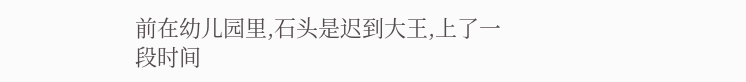前在幼儿园里,石头是迟到大王,上了一段时间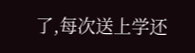了,每次送上学还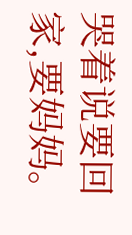哭着说要回家,要妈妈。